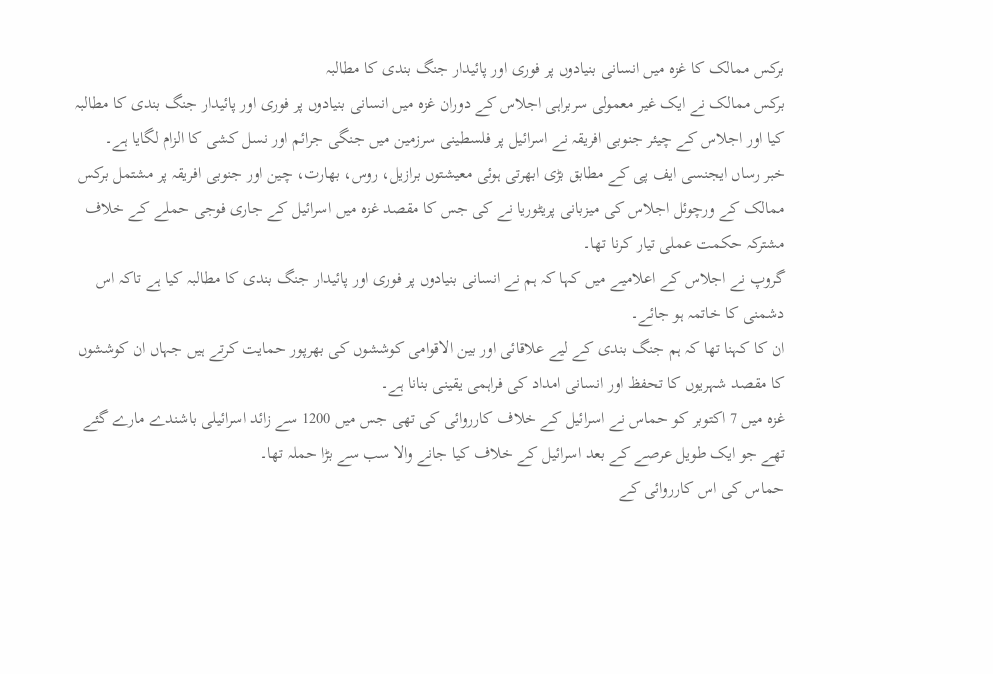برکس ممالک کا غزہ میں انسانی بنیادوں پر فوری اور پائیدار جنگ بندی کا مطالبہ
برکس ممالک نے ایک غیر معمولی سربراہی اجلاس کے دوران غزہ میں انسانی بنیادوں پر فوری اور پائیدار جنگ بندی کا مطالبہ کیا اور اجلاس کے چیئر جنوبی افریقہ نے اسرائیل پر فلسطینی سرزمین میں جنگی جرائم اور نسل کشی کا الزام لگایا ہے۔
خبر رساں ایجنسی ایف پی کے مطابق بڑی ابھرتی ہوئی معیشتوں برازیل، روس، بھارت، چین اور جنوبی افریقہ پر مشتمل برکس ممالک کے ورچوئل اجلاس کی میزبانی پریٹوریا نے کی جس کا مقصد غزہ میں اسرائیل کے جاری فوجی حملے کے خلاف مشترکہ حکمت عملی تیار کرنا تھا۔
گروپ نے اجلاس کے اعلامیے میں کہا کہ ہم نے انسانی بنیادوں پر فوری اور پائیدار جنگ بندی کا مطالبہ کیا ہے تاکہ اس دشمنی کا خاتمہ ہو جائے۔
ان کا کہنا تھا کہ ہم جنگ بندی کے لیے علاقائی اور بین الاقوامی کوششوں کی بھرپور حمایت کرتے ہیں جہاں ان کوششوں کا مقصد شہریوں کا تحفظ اور انسانی امداد کی فراہمی یقینی بنانا ہے۔
غزہ میں 7 اکتوبر کو حماس نے اسرائیل کے خلاف کارروائی کی تھی جس میں 1200 سے زائد اسرائیلی باشندے مارے گئے تھے جو ایک طویل عرصے کے بعد اسرائیل کے خلاف کیا جانے والا سب سے بڑا حملہ تھا۔
حماس کی اس کارروائی کے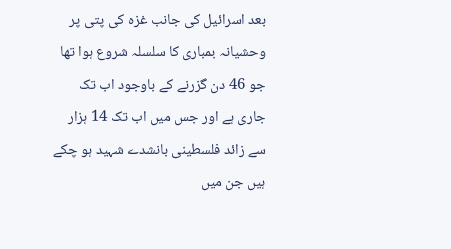بعد اسرائیل کی جانب غزہ کی پتی پر وحشیانہ بمباری کا سلسلہ شروع ہوا تھا جو 46 دن گزرنے کے باوجود اب تک جاری ہے اور جس میں اب تک 14 ہزار سے زائد فلسطینی بانشدے شہید ہو چکے ہیں جن میں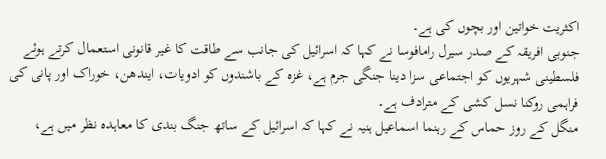اکثریت خواتین اور بچوں کی ہے۔
جنوبی افریقہ کے صدر سیرل رامافوسا نے کہا کہ اسرائیل کی جانب سے طاقت کا غیر قانونی استعمال کرتے ہوئے فلسطینی شہریوں کو اجتماعی سزا دینا جنگی جرم ہے، غزہ کے باشندوں کو ادویات، ایندھن، خوراک اور پانی کی فراہمی روکنا نسل کشی کے مترادف ہے۔
منگل کے روز حماس کے رہنما اسماعیل ہنیہ نے کہا کہ اسرائیل کے ساتھ جنگ بندی کا معاہدہ نظر میں ہے،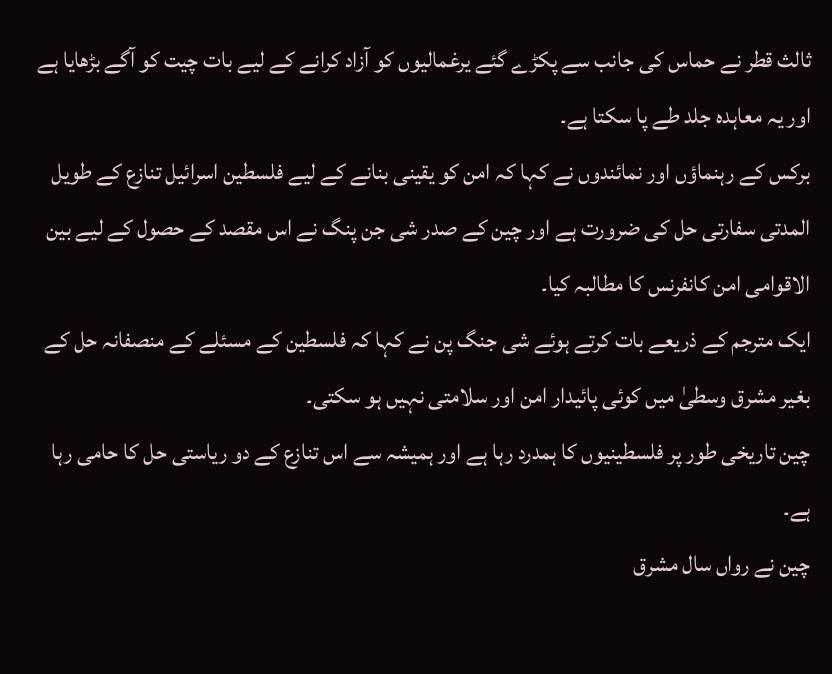ثالث قطر نے حماس کی جانب سے پکڑے گئے یرغمالیوں کو آزاد کرانے کے لیے بات چیت کو آگے بڑھایا ہے اور یہ معاہدہ جلد طے پا سکتا ہے۔
برکس کے رہنماؤں اور نمائندوں نے کہا کہ امن کو یقینی بنانے کے لیے فلسطین اسرائیل تنازع کے طویل المدتی سفارتی حل کی ضرورت ہے اور چین کے صدر شی جن پنگ نے اس مقصد کے حصول کے لیے بین الاقوامی امن کانفرنس کا مطالبہ کیا۔
ایک مترجم کے ذریعے بات کرتے ہوئے شی جنگ پن نے کہا کہ فلسطین کے مسئلے کے منصفانہ حل کے بغیر مشرق وسطیٰ میں کوئی پائیدار امن اور سلامتی نہیں ہو سکتی۔
چین تاریخی طور پر فلسطینیوں کا ہمدرد رہا ہے اور ہمیشہ سے اس تنازع کے دو ریاستی حل کا حامی رہا ہے۔
چین نے رواں سال مشرق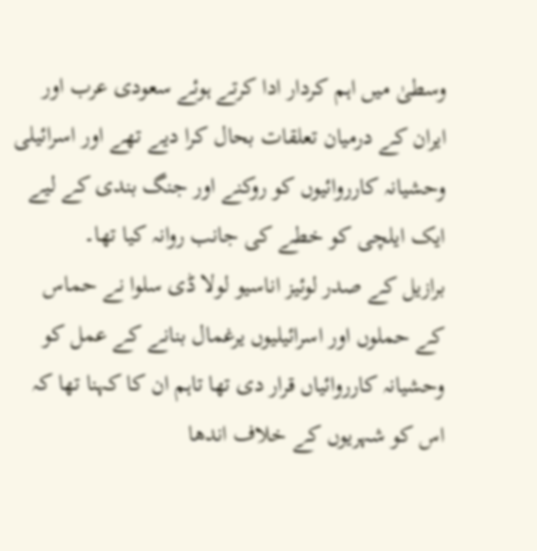وسطیٰ میں اہم کردار ادا کرتے ہوئے سعودی عرب اور ایران کے درمیان تعلقات بحال کرا دیے تھے اور اسرائیلی وحشیانہ کارروائیوں کو روکنے اور جنگ بندی کے لیے ایک ایلچی کو خطے کی جانب روانہ کیا تھا۔
برازیل کے صدر لوئیز اناسیو لولا ڈی سلوا نے حماس کے حملوں اور اسرائیلیوں یرغمال بنانے کے عمل کو وحشیانہ کارروائیاں قرار دی تھا تاہم ان کا کہنا تھا کہ اس کو شہریوں کے خلاف اندھا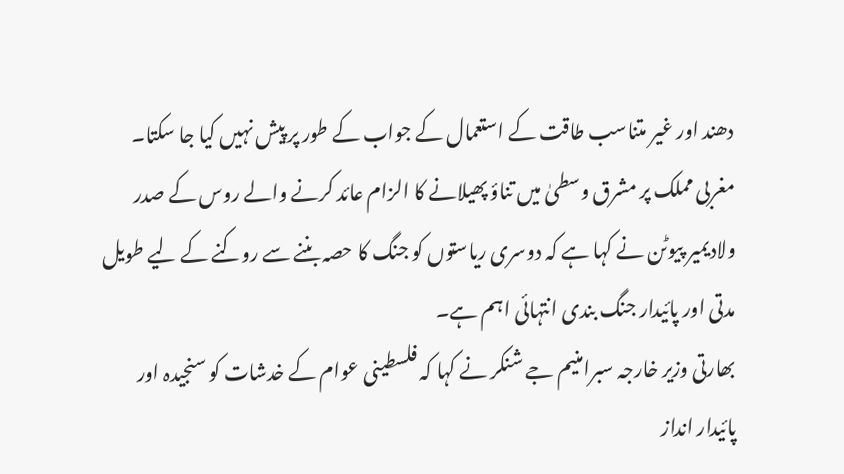دھند اور غیر متناسب طاقت کے استعمال کے جواب کے طور پر پیش نہیں کیا جا سکتا۔
مغربی مملک پر مشرق وسطیٰ میں تناؤ پھیلانے کا الزام عائد کرنے والے روس کے صدر ولادیمیر پیوٹن نے کہا ہے کہ دوسری ریاستوں کو جنگ کا حصہ بننے سے روکنے کے لیے طویل مدتی اور پائیدار جنگ بندی انتہائی اہم ہے۔
بھارتی وزیر خارجہ سبرامنیم جے شنکر نے کہا کہ فلسطینی عوام کے خدشات کو سنجیدہ اور پائیدار انداز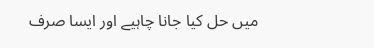میں حل کیا جانا چاہیے اور ایسا صرف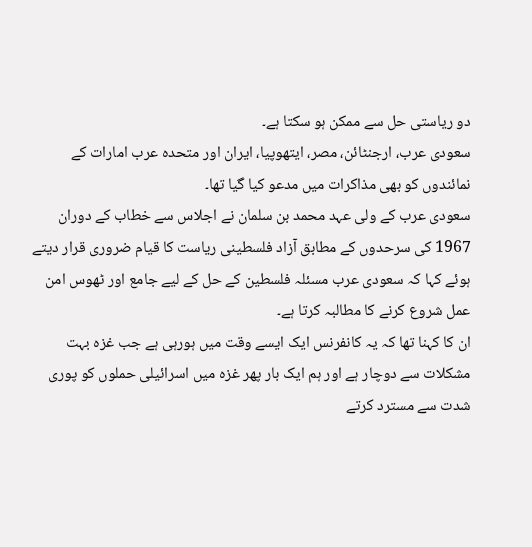دو ریاستی حل سے ممکن ہو سکتا ہے۔
سعودی عرب، ارجنٹائن، مصر، ایتھوپیا، ایران اور متحدہ عرب امارات کے نمائندوں کو بھی مذاکرات میں مدعو کیا گیا تھا۔
سعودی عرب کے ولی عہد محمد بن سلمان نے اجلاس سے خطاب کے دوران 1967 کی سرحدوں کے مطابق آزاد فلسطینی ریاست کا قیام ضروری قرار دیتے ہوئے کہا کہ سعودی عرب مسئلہ فلسطین کے حل کے لیے جامع اور ٹھوس امن عمل شروع کرنے کا مطالبہ کرتا ہے۔
ان کا کہنا تھا کہ یہ کانفرنس ایک ایسے وقت میں ہورہی ہے جب غزہ بہت مشکلات سے دوچار ہے اور ہم ایک بار پھر غزہ میں اسرائیلی حملوں کو پوری شدت سے مسترد کرتے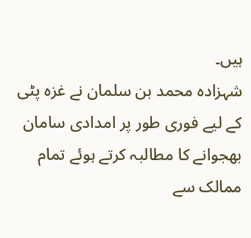ہیں۔
شہزادہ محمد بن سلمان نے غزہ پٹی کے لیے فوری طور پر امدادی سامان بھجوانے کا مطالبہ کرتے ہوئے تمام ممالک سے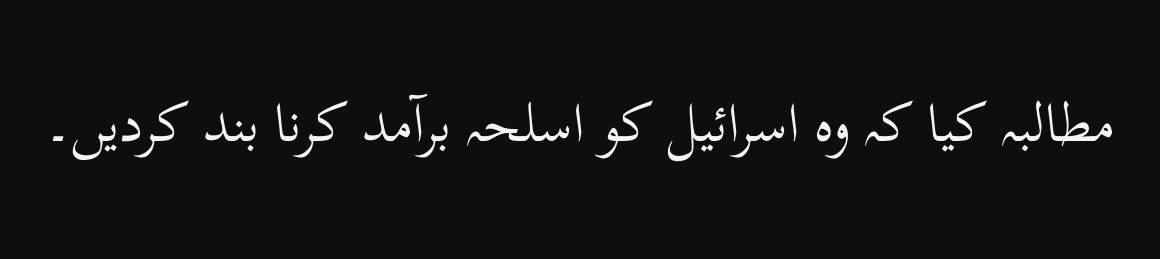مطالبہ کیا کہ وہ اسرائیل کو اسلحہ برآمد کرنا بند کردیں۔